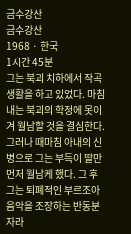금수강산
금수강산
1968 · 한국
1시간 45분
그는 북괴 치하에서 작곡 생활을 하고 있었다. 마침내는 북괴의 학정에 못이겨 월남할 것을 결심한다. 그러나 때마침 아내의 신병으로 그는 부득이 딸만 먼저 월남케 했다. 그 후 그는 퇴폐적인 부르조아 음악을 조장하는 반동분자라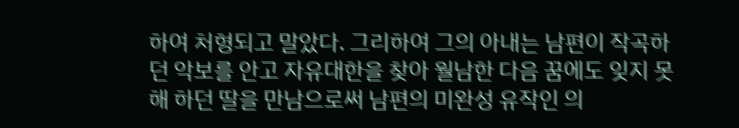하여 처형되고 말았다. 그리하여 그의 아내는 남편이 작곡하던 악보를 안고 자유대한을 찾아 월남한 다음 꿈에도 잊지 못해 하던 딸을 만남으로써 남편의 미완성 유작인 의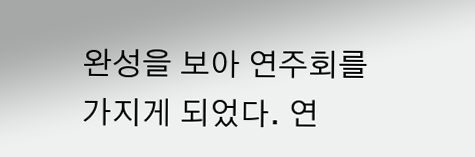완성을 보아 연주회를 가지게 되었다. 연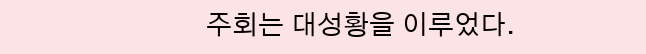주회는 대성황을 이루었다.